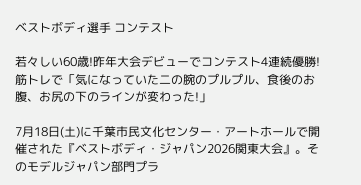ベストボディ選手 コンテスト

若々しい60歳!昨年大会デビューでコンテスト4連続優勝!筋トレで「気になっていた二の腕のプルプル、食後のお腹、お尻の下のラインが変わった!」

7月18日(土)に千葉市民文化センター・アートホールで開催された『ベストボディ・ジャパン2026関東大会』。そのモデルジャパン部門プラ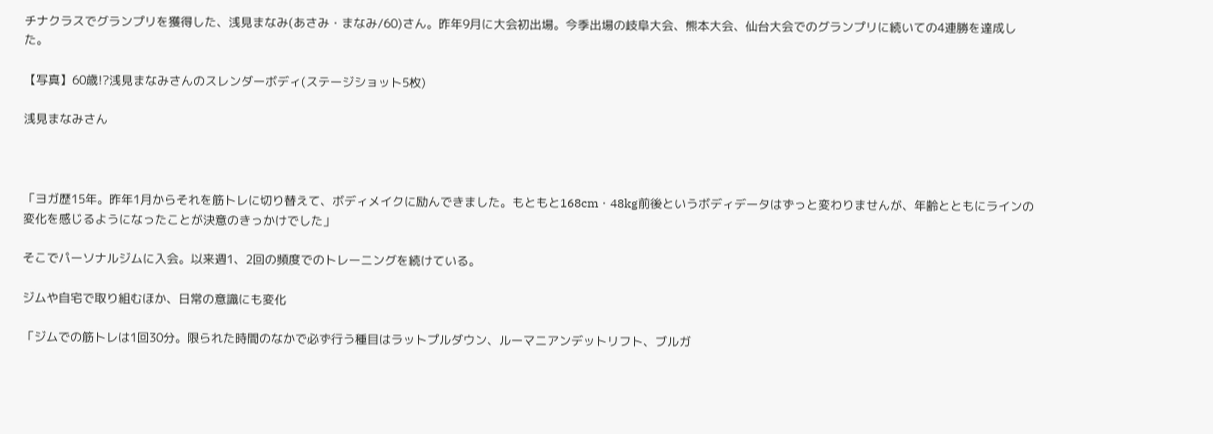チナクラスでグランプリを獲得した、浅見まなみ(あさみ・まなみ/60)さん。昨年9月に大会初出場。今季出場の岐阜大会、熊本大会、仙台大会でのグランプリに続いての4連勝を達成した。

【写真】60歳!?浅見まなみさんのスレンダーボディ(ステージショット5枚)

浅見まなみさん



「ヨガ歴15年。昨年1月からそれを筋トレに切り替えて、ボディメイクに励んできました。もともと168cm・48kg前後というボディデータはずっと変わりませんが、年齢とともにラインの変化を感じるようになったことが決意のきっかけでした」

そこでパーソナルジムに入会。以来週1、2回の頻度でのトレーニングを続けている。

ジムや自宅で取り組むほか、日常の意識にも変化

「ジムでの筋トレは1回30分。限られた時間のなかで必ず行う種目はラットプルダウン、ルーマニアンデットリフト、ブルガ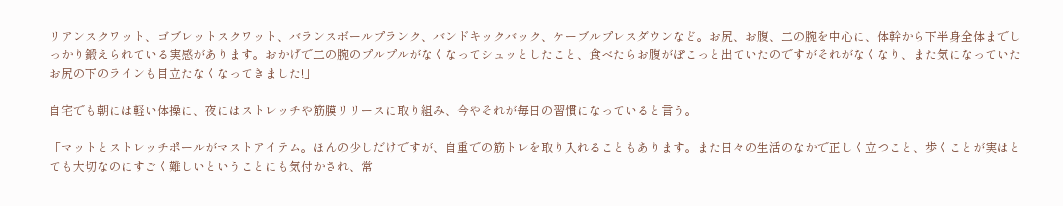リアンスクワット、ゴブレットスクワット、バランスボールプランク、バンドキックバック、ケーブルプレスダウンなど。お尻、お腹、二の腕を中心に、体幹から下半身全体までしっかり鍛えられている実感があります。おかげで二の腕のプルプルがなくなってシュッとしたこと、食べたらお腹がぽこっと出ていたのですがそれがなくなり、また気になっていたお尻の下のラインも目立たなくなってきました!」

自宅でも朝には軽い体操に、夜にはストレッチや筋膜リリースに取り組み、今やそれが毎日の習慣になっていると言う。

「マットとストレッチポールがマストアイテム。ほんの少しだけですが、自重での筋トレを取り入れることもあります。また日々の生活のなかで正しく立つこと、歩くことが実はとても大切なのにすごく難しいということにも気付かされ、常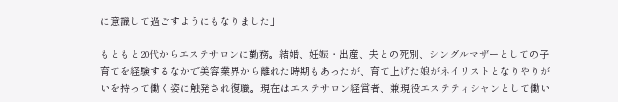に意識して過ごすようにもなりました」

もともと20代からエステサロンに勤務。結婚、妊娠・出産、夫との死別、シングルマザーとしての子育てを経験するなかで美容業界から離れた時期もあったが、育て上げた娘がネイリストとなりやりがいを持って働く姿に触発され復職。現在はエステサロン経営者、兼現役エステティシャンとして働い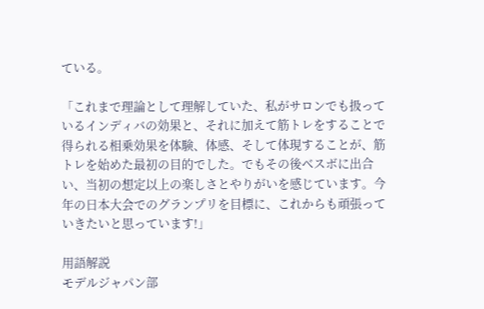ている。

「これまで理論として理解していた、私がサロンでも扱っているインディバの効果と、それに加えて筋トレをすることで得られる相乗効果を体験、体感、そして体現することが、筋トレを始めた最初の目的でした。でもその後ベスボに出合い、当初の想定以上の楽しさとやりがいを感じています。今年の日本大会でのグランプリを目標に、これからも頑張っていきたいと思っています!」

用語解説
モデルジャパン部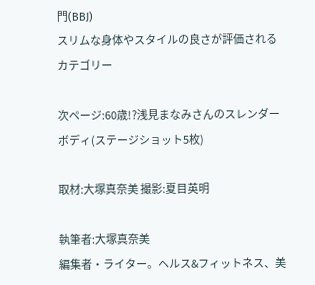門(BBJ)
スリムな身体やスタイルの良さが評価されるカテゴリー

次ページ:60歳!?浅見まなみさんのスレンダーボディ(ステージショット5枚)

取材:大塚真奈美 撮影:夏目英明

執筆者:大塚真奈美
編集者・ライター。ヘルス&フィットネス、美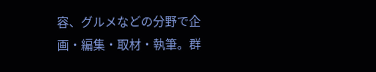容、グルメなどの分野で企画・編集・取材・執筆。群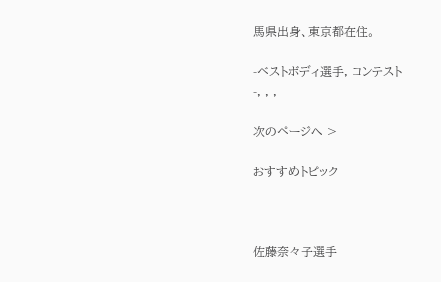馬県出身、東京都在住。

-ベストボディ選手, コンテスト
-, , ,

次のページへ >

おすすめトピック



佐藤奈々子選手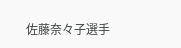佐藤奈々子選手